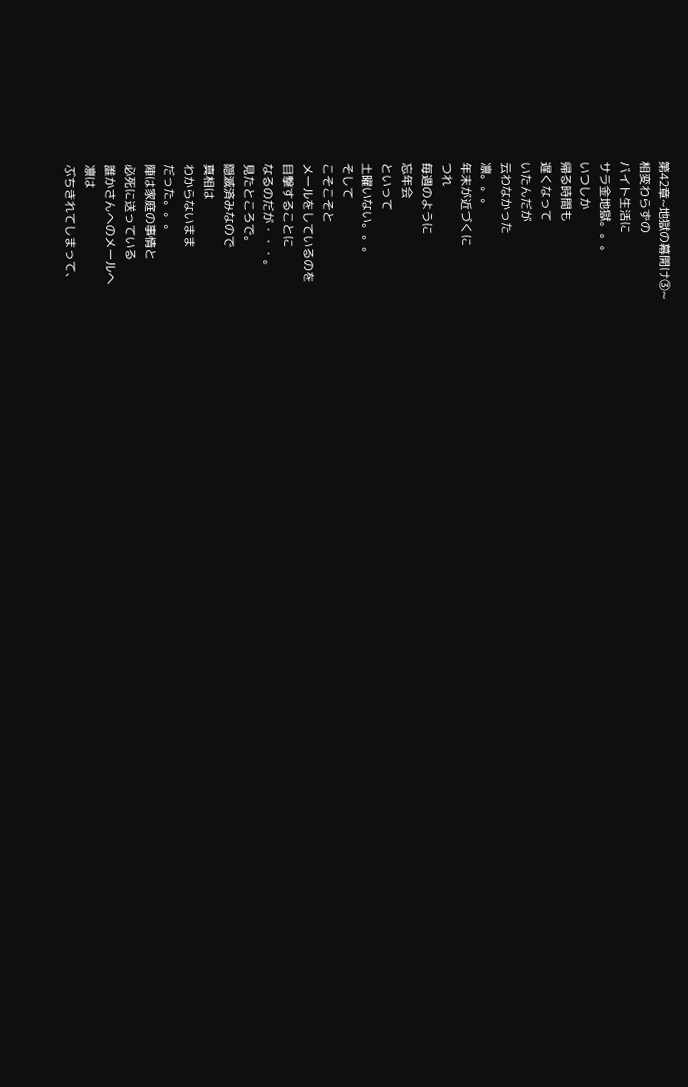第42章~地獄の幕開け③~
相変わらずの
バイト生活に
サラ金地獄。。。
いつしか
帰る時間も
遅くなって
いたんだが
云わなかった
凛。。。
年末が近づくに
つれ
毎週のように
忘年会
といって
土曜いない。。。
そして
こそこそと
メールをしているのを
目撃することに
なるのだが・・・。
見たところで。
隠滅済みなので
真相は
わからないまま
だった。。。
陣は家庭の事情と
必死に送っている
誰かさんへのメールへ
凛は
ぶちきれてしまって、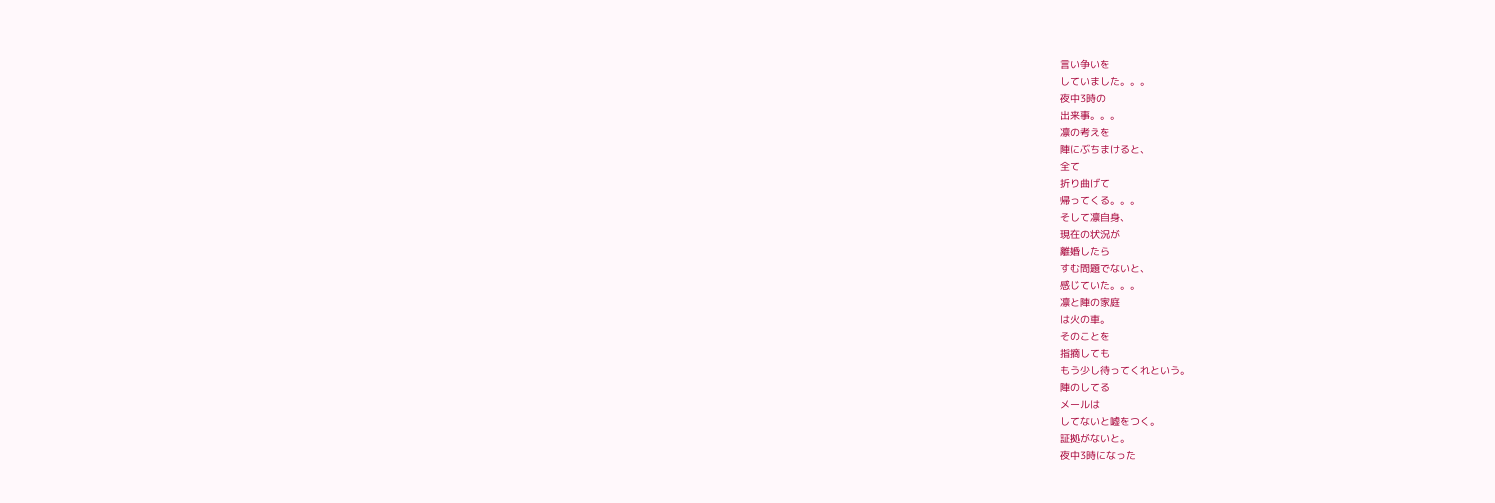言い争いを
していました。。。
夜中3時の
出来事。。。
凛の考えを
陣にぶちまけると、
全て
折り曲げて
帰ってくる。。。
そして凛自身、
現在の状況が
離婚したら
すむ問題でないと、
感じていた。。。
凛と陣の家庭
は火の車。
そのことを
指摘しても
もう少し待ってくれという。
陣のしてる
メールは
してないと嘘をつく。
証拠がないと。
夜中3時になった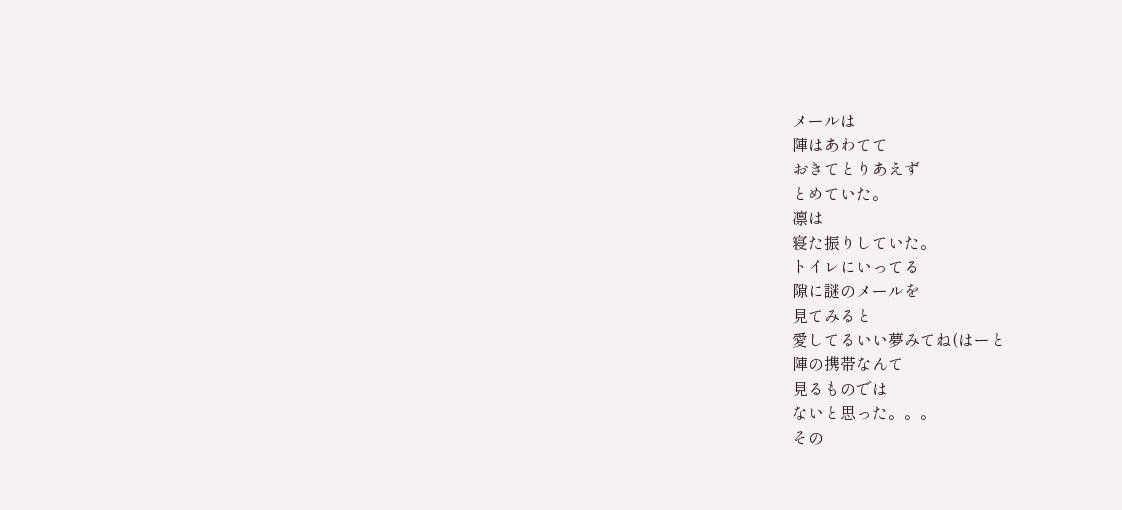メールは
陣はあわてて
おきてとりあえず
とめていた。
凛は
寝た振りしていた。
トイレにいってる
隙に謎のメールを
見てみると
愛してるいい夢みてね(はーと
陣の携帯なんて
見るものでは
ないと思った。。。
その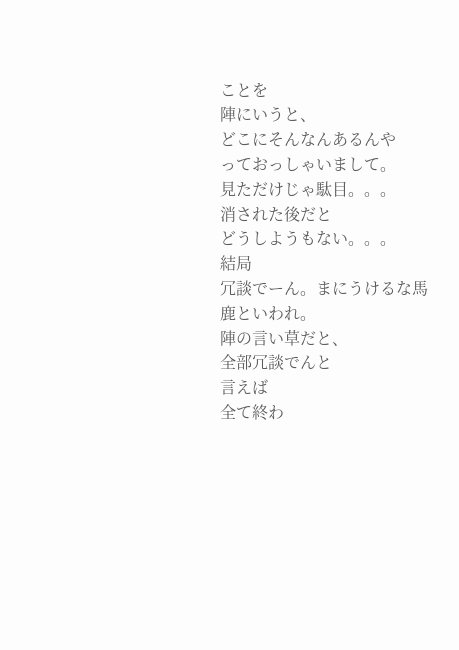ことを
陣にいうと、
どこにそんなんあるんや
っておっしゃいまして。
見ただけじゃ駄目。。。
消された後だと
どうしようもない。。。
結局
冗談でーん。まにうけるな馬鹿といわれ。
陣の言い草だと、
全部冗談でんと
言えば
全て終わ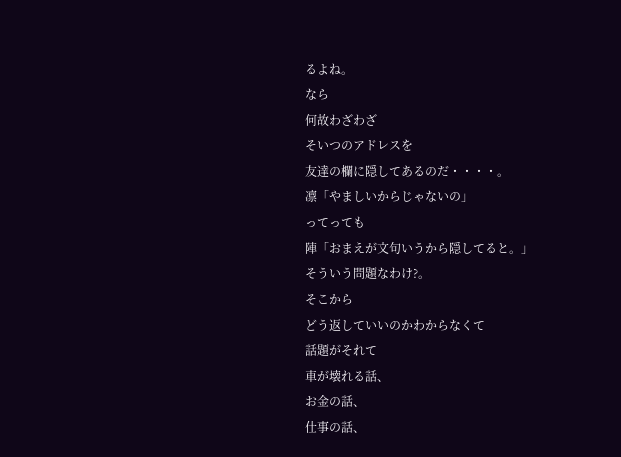るよね。
なら
何故わざわざ
そいつのアドレスを
友達の欄に隠してあるのだ・・・・。
凛「やましいからじゃないの」
ってっても
陣「おまえが文句いうから隠してると。」
そういう問題なわけ?。
そこから
どう返していいのかわからなくて
話題がそれて
車が壊れる話、
お金の話、
仕事の話、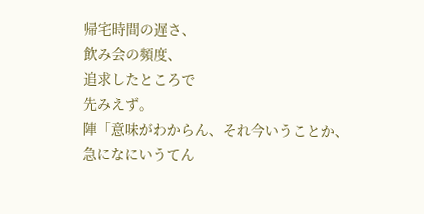帰宅時間の遅さ、
飲み会の頻度、
追求したところで
先みえず。
陣「意味がわからん、それ今いうことか、急になにいうてん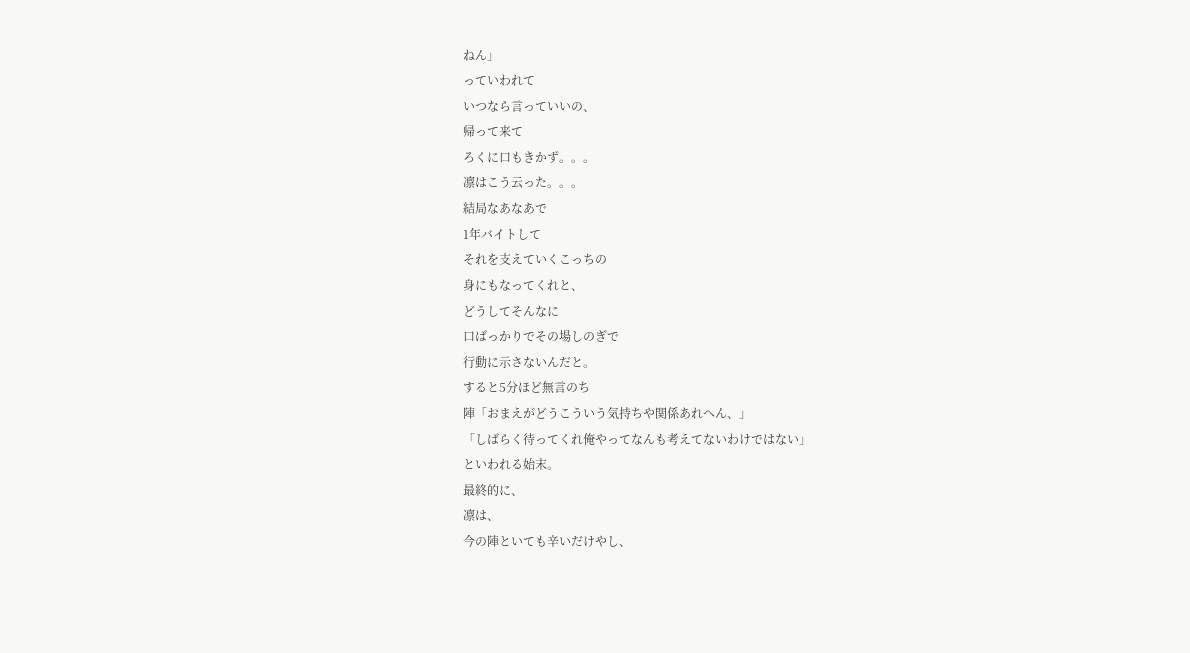ねん」
っていわれて
いつなら言っていいの、
帰って来て
ろくに口もきかず。。。
凛はこう云った。。。
結局なあなあで
1年バイトして
それを支えていくこっちの
身にもなってくれと、
どうしてそんなに
口ばっかりでその場しのぎで
行動に示さないんだと。
すると5分ほど無言のち
陣「おまえがどうこういう気持ちや関係あれへん、」
「しばらく待ってくれ俺やってなんも考えてないわけではない」
といわれる始末。
最終的に、
凛は、
今の陣といても辛いだけやし、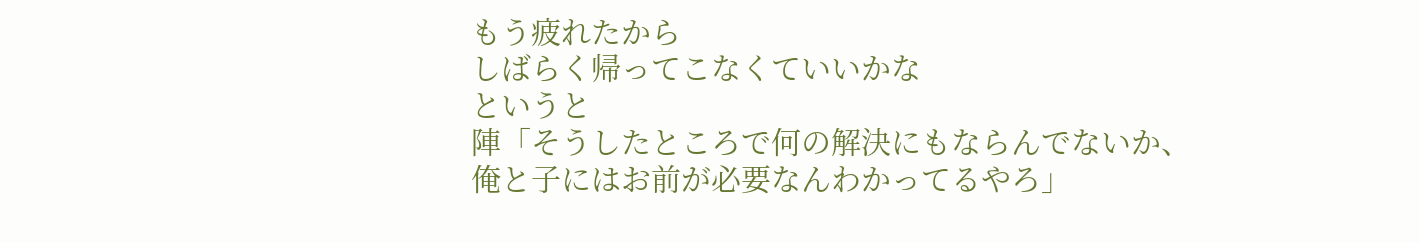もう疲れたから
しばらく帰ってこなくていいかな
というと
陣「そうしたところで何の解決にもならんでないか、
俺と子にはお前が必要なんわかってるやろ」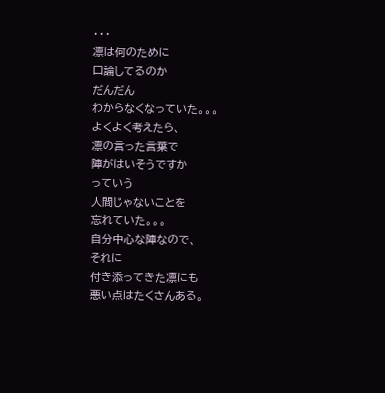・・・
凛は何のために
口論してるのか
だんだん
わからなくなっていた。。。
よくよく考えたら、
凛の言った言葉で
陣がはいそうですか
っていう
人間じゃないことを
忘れていた。。。
自分中心な陣なので、
それに
付き添ってきた凛にも
悪い点はたくさんある。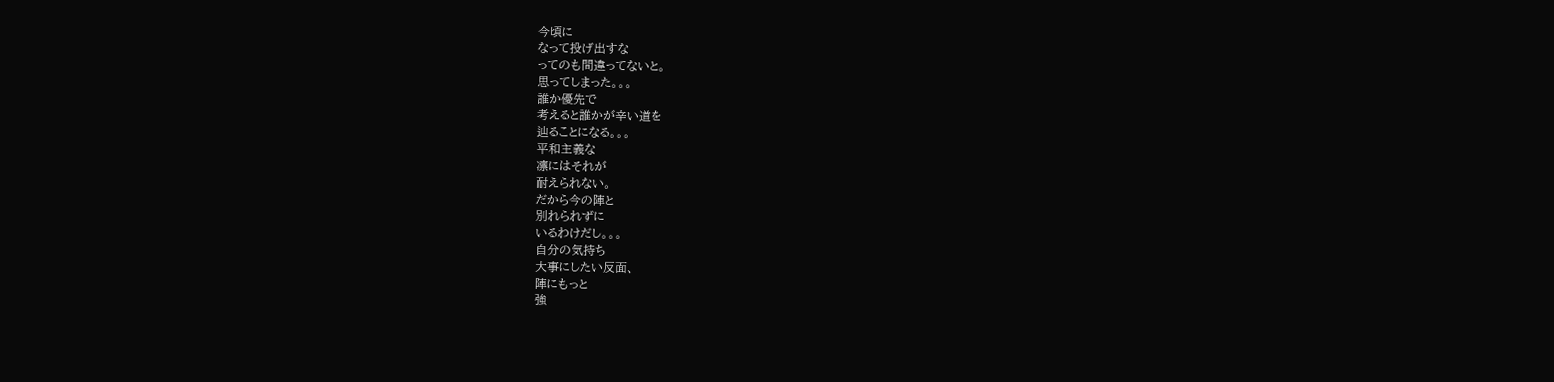今頃に
なって投げ出すな
ってのも間違ってないと。
思ってしまった。。。
誰か優先で
考えると誰かが辛い道を
辿ることになる。。。
平和主義な
凛にはそれが
耐えられない。
だから今の陣と
別れられずに
いるわけだし。。。
自分の気持ち
大事にしたい反面、
陣にもっと
強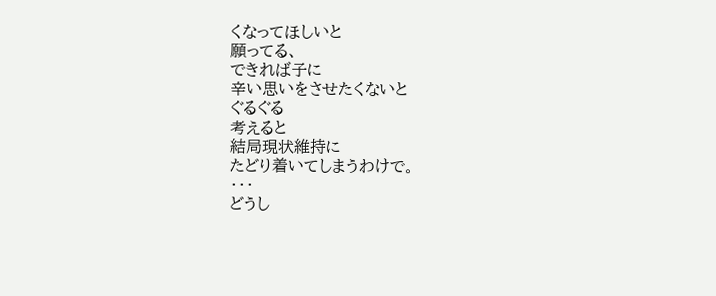くなってほしいと
願ってる、
できれば子に
辛い思いをさせたくないと
ぐるぐる
考えると
結局現状維持に
たどり着いてしまうわけで。
・・・
どうし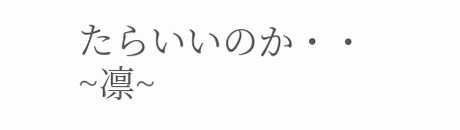たらいいのか・・
~凛~